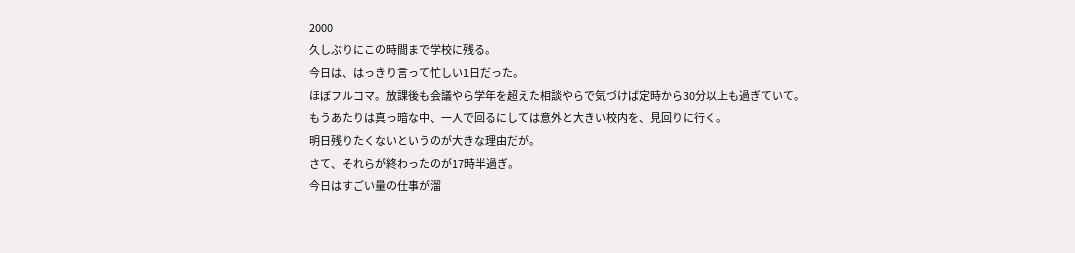2000
久しぶりにこの時間まで学校に残る。
今日は、はっきり言って忙しい1日だった。
ほぼフルコマ。放課後も会議やら学年を超えた相談やらで気づけば定時から30分以上も過ぎていて。
もうあたりは真っ暗な中、一人で回るにしては意外と大きい校内を、見回りに行く。
明日残りたくないというのが大きな理由だが。
さて、それらが終わったのが17時半過ぎ。
今日はすごい量の仕事が溜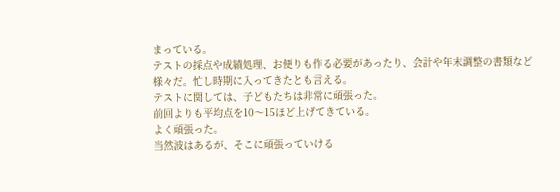まっている。
テストの採点や成績処理、お便りも作る必要があったり、会計や年末調整の書類など様々だ。忙し時期に入ってきたとも言える。
テストに関しては、子どもたちは非常に頑張った。
前回よりも平均点を10〜15ほど上げてきている。
よく頑張った。
当然波はあるが、そこに頑張っていける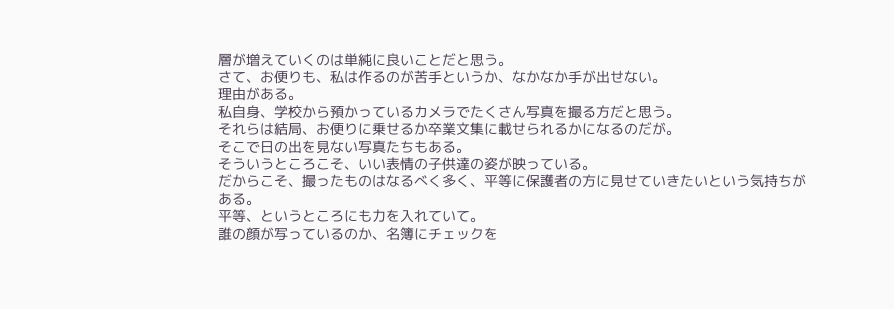層が増えていくのは単純に良いことだと思う。
さて、お便りも、私は作るのが苦手というか、なかなか手が出せない。
理由がある。
私自身、学校から預かっているカメラでたくさん写真を撮る方だと思う。
それらは結局、お便りに乗せるか卒業文集に載せられるかになるのだが。
そこで日の出を見ない写真たちもある。
そういうところこそ、いい表情の子供達の姿が映っている。
だからこそ、撮ったものはなるべく多く、平等に保護者の方に見せていきたいという気持ちがある。
平等、というところにも力を入れていて。
誰の顔が写っているのか、名簿にチェックを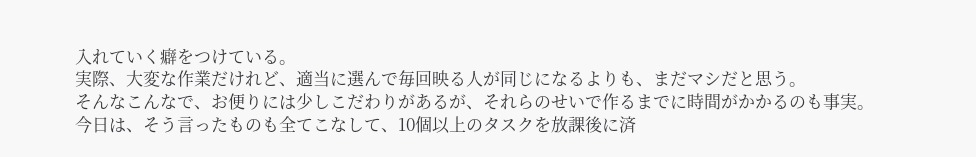入れていく癖をつけている。
実際、大変な作業だけれど、適当に選んで毎回映る人が同じになるよりも、まだマシだと思う。
そんなこんなで、お便りには少しこだわりがあるが、それらのせいで作るまでに時間がかかるのも事実。
今日は、そう言ったものも全てこなして、10個以上のタスクを放課後に済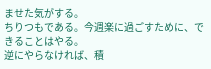ませた気がする。
ちりつもである。今週楽に過ごすために、できることはやる。
逆にやらなければ、積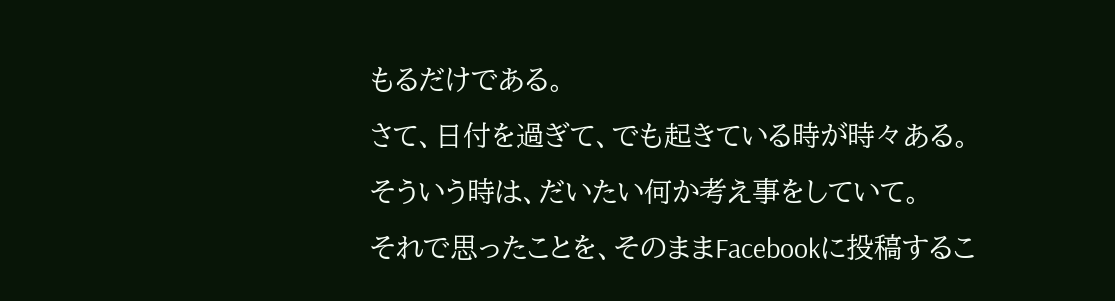もるだけである。
さて、日付を過ぎて、でも起きている時が時々ある。
そういう時は、だいたい何か考え事をしていて。
それで思ったことを、そのままFacebookに投稿するこ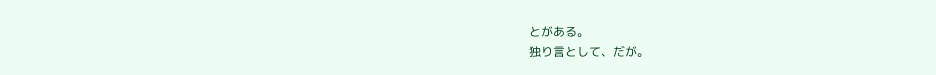とがある。
独り言として、だが。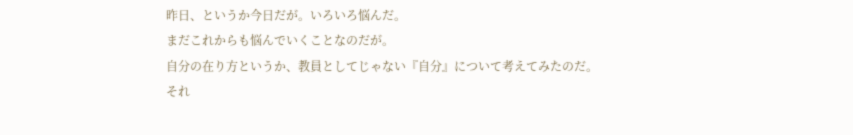昨日、というか今日だが。いろいろ悩んだ。
まだこれからも悩んでいくことなのだが。
自分の在り方というか、教員としてじゃない『自分』について考えてみたのだ。
それ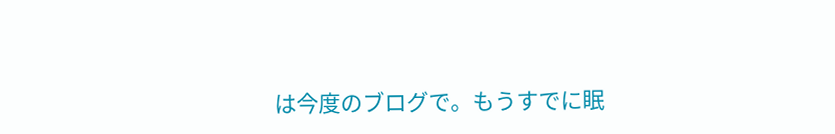は今度のブログで。もうすでに眠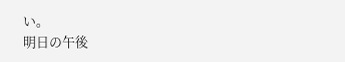い。
明日の午後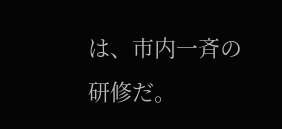は、市内一斉の研修だ。